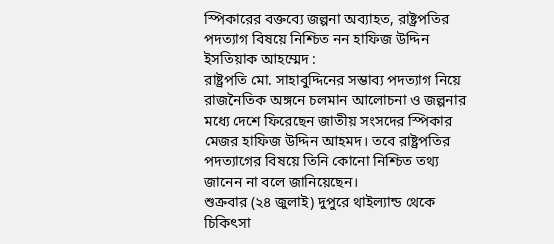স্পিকারের বক্তব্যে জল্পনা অব্যাহত, রাষ্ট্রপতির পদত্যাগ বিষয়ে নিশ্চিত নন হাফিজ উদ্দিন
ইসতিয়াক আহম্মেদ :
রাষ্ট্রপতি মো. সাহাবুদ্দিনের সম্ভাব্য পদত্যাগ নিয়ে রাজনৈতিক অঙ্গনে চলমান আলোচনা ও জল্পনার মধ্যে দেশে ফিরেছেন জাতীয় সংসদের স্পিকার মেজর হাফিজ উদ্দিন আহমদ। তবে রাষ্ট্রপতির পদত্যাগের বিষয়ে তিনি কোনো নিশ্চিত তথ্য জানেন না বলে জানিয়েছেন।
শুক্রবার (২৪ জুলাই) দুপুরে থাইল্যান্ড থেকে চিকিৎসা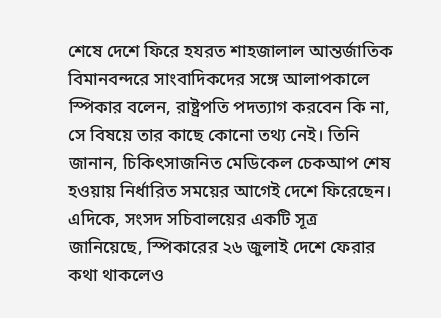শেষে দেশে ফিরে হযরত শাহজালাল আন্তর্জাতিক বিমানবন্দরে সাংবাদিকদের সঙ্গে আলাপকালে স্পিকার বলেন, রাষ্ট্রপতি পদত্যাগ করবেন কি না, সে বিষয়ে তার কাছে কোনো তথ্য নেই। তিনি জানান, চিকিৎসাজনিত মেডিকেল চেকআপ শেষ হওয়ায় নির্ধারিত সময়ের আগেই দেশে ফিরেছেন।
এদিকে, সংসদ সচিবালয়ের একটি সূত্র জানিয়েছে, স্পিকারের ২৬ জুলাই দেশে ফেরার কথা থাকলেও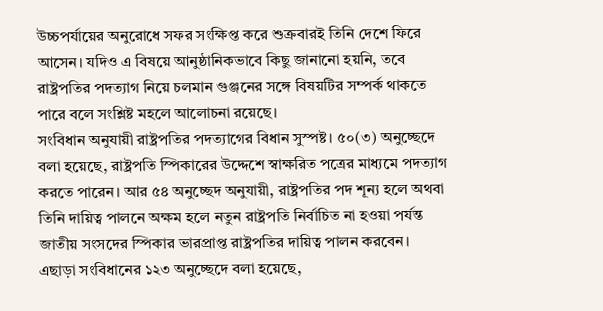উচ্চপর্যায়ের অনুরোধে সফর সংক্ষিপ্ত করে শুক্রবারই তিনি দেশে ফিরে আসেন। যদিও এ বিষয়ে আনুষ্ঠানিকভাবে কিছু জানানো হয়নি, তবে রাষ্ট্রপতির পদত্যাগ নিয়ে চলমান গুঞ্জনের সঙ্গে বিষয়টির সম্পর্ক থাকতে পারে বলে সংশ্লিষ্ট মহলে আলোচনা রয়েছে।
সংবিধান অনুযায়ী রাষ্ট্রপতির পদত্যাগের বিধান সুস্পষ্ট। ৫০(৩) অনুচ্ছেদে বলা হয়েছে, রাষ্ট্রপতি স্পিকারের উদ্দেশে স্বাক্ষরিত পত্রের মাধ্যমে পদত্যাগ করতে পারেন। আর ৫৪ অনুচ্ছেদ অনুযায়ী, রাষ্ট্রপতির পদ শূন্য হলে অথবা তিনি দায়িত্ব পালনে অক্ষম হলে নতুন রাষ্ট্রপতি নির্বাচিত না হওয়া পর্যন্ত জাতীয় সংসদের স্পিকার ভারপ্রাপ্ত রাষ্ট্রপতির দায়িত্ব পালন করবেন।
এছাড়া সংবিধানের ১২৩ অনুচ্ছেদে বলা হয়েছে,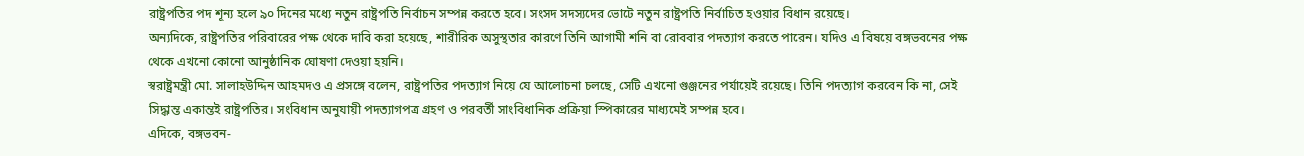রাষ্ট্রপতির পদ শূন্য হলে ৯০ দিনের মধ্যে নতুন রাষ্ট্রপতি নির্বাচন সম্পন্ন করতে হবে। সংসদ সদস্যদের ভোটে নতুন রাষ্ট্রপতি নির্বাচিত হওয়ার বিধান রয়েছে।
অন্যদিকে, রাষ্ট্রপতির পরিবারের পক্ষ থেকে দাবি করা হয়েছে, শারীরিক অসুস্থতার কারণে তিনি আগামী শনি বা রোববার পদত্যাগ করতে পারেন। যদিও এ বিষয়ে বঙ্গভবনের পক্ষ থেকে এখনো কোনো আনুষ্ঠানিক ঘোষণা দেওয়া হয়নি।
স্বরাষ্ট্রমন্ত্রী মো. সালাহউদ্দিন আহমদও এ প্রসঙ্গে বলেন, রাষ্ট্রপতির পদত্যাগ নিয়ে যে আলোচনা চলছে, সেটি এখনো গুঞ্জনের পর্যায়েই রয়েছে। তিনি পদত্যাগ করবেন কি না, সেই সিদ্ধান্ত একান্তই রাষ্ট্রপতির। সংবিধান অনুযায়ী পদত্যাগপত্র গ্রহণ ও পরবর্তী সাংবিধানিক প্রক্রিয়া স্পিকারের মাধ্যমেই সম্পন্ন হবে।
এদিকে, বঙ্গভবন-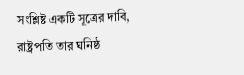সংশ্লিষ্ট একটি সূত্রের দাবি, রাষ্ট্রপতি তার ঘনিষ্ঠ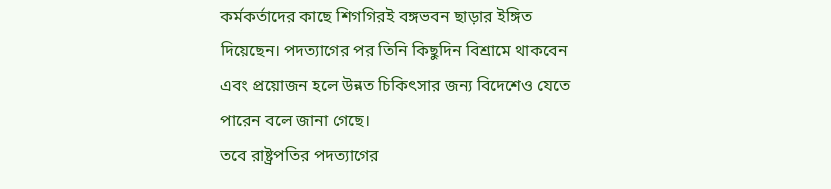কর্মকর্তাদের কাছে শিগগিরই বঙ্গভবন ছাড়ার ইঙ্গিত দিয়েছেন। পদত্যাগের পর তিনি কিছুদিন বিশ্রামে থাকবেন এবং প্রয়োজন হলে উন্নত চিকিৎসার জন্য বিদেশেও যেতে পারেন বলে জানা গেছে।
তবে রাষ্ট্রপতির পদত্যাগের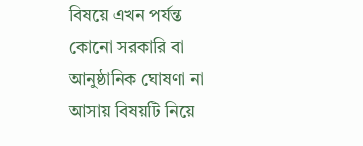বিষয়ে এখন পর্যন্ত কোনো সরকারি বা আনুষ্ঠানিক ঘোষণা না আসায় বিষয়টি নিয়ে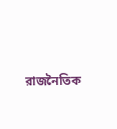রাজনৈতিক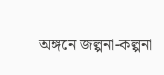অঙ্গনে জল্পনা-কল্পনা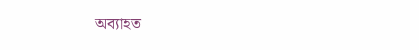অব্যাহত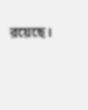রয়েছে।